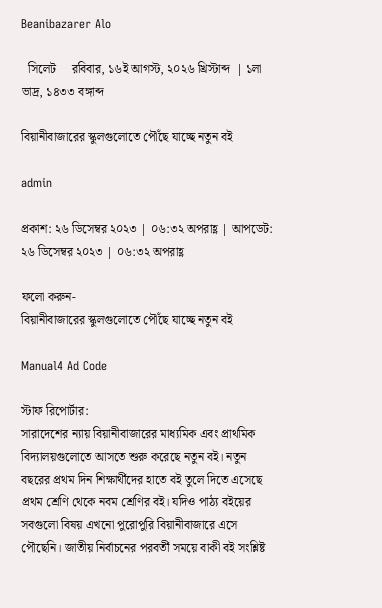Beanibazarer Alo

  সিলেট     রবিবার, ১৬ই আগস্ট, ২০২৬ খ্রিস্টাব্দ  | ১লা ভাদ্র, ১৪৩৩ বঙ্গাব্দ

বিয়ানীবাজারের স্কুলগুলোতে পৌঁছে যাচ্ছে নতুন বই

admin

প্রকাশ: ২৬ ডিসেম্বর ২০২৩ | ০৬:৩২ অপরাহ্ণ | আপডেট: ২৬ ডিসেম্বর ২০২৩ | ০৬:৩২ অপরাহ্ণ

ফলো করুন-
বিয়ানীবাজারের স্কুলগুলোতে পৌঁছে যাচ্ছে নতুন বই

Manual4 Ad Code

স্টাফ রিপোর্টার:
সারাদেশের ন্যায় বিয়ানীবাজারের মাধ্যমিক এবং প্রাথমিক বিদ্যালয়গুলোতে আসতে শুরু করেছে নতুন বই। নতুন বছরের প্রথম দিন শিক্ষার্থীদের হাতে বই তুলে দিতে এসেছে প্রথম শ্রেণি থেকে নবম শ্রেণির বই। যদিও পাঠ্য বইয়ের সবগুলো বিষয় এখনো পুরোপুরি বিয়ানীবাজারে এসে পৌছেনি। জাতীয় নির্বাচনের পরবর্তী সময়ে বাকী বই সংশ্লিষ্ট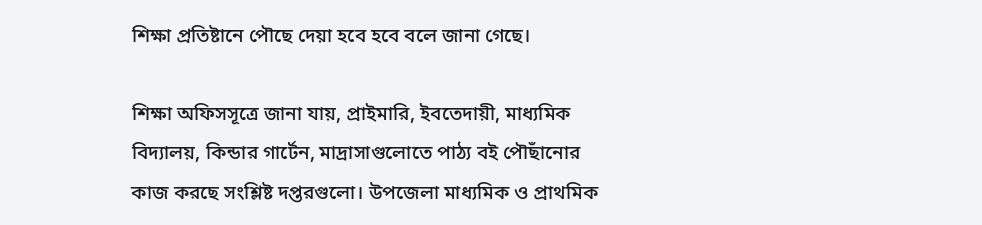শিক্ষা প্রতিষ্টানে পৌছে দেয়া হবে হবে বলে জানা গেছে।

শিক্ষা অফিসসূত্রে জানা যায়, প্রাইমারি, ইবতেদায়ী, মাধ্যমিক বিদ্যালয়, কিন্ডার গার্টেন, মাদ্রাসাগুলোতে পাঠ্য বই পৌছাঁনোর কাজ করছে সংশ্লিষ্ট দপ্তরগুলো। উপজেলা মাধ্যমিক ও প্রাথমিক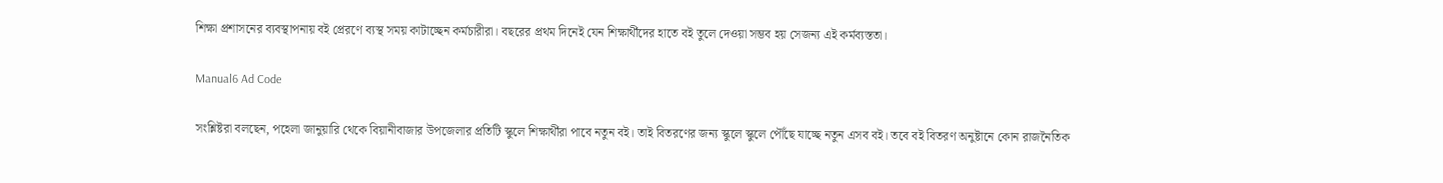শিক্ষা প্রশাসনের ব্যবস্থাপনায় বই প্রেরণে ব্যস্থ সময় কাটাচ্ছেন কর্মচারীরা। বছরের প্রথম দিনেই যেন শিক্ষার্থীদের হাতে বই তুলে দেওয়া সম্ভব হয় সেজন্য এই কর্মব্যস্ততা।

Manual6 Ad Code

সংশ্লিষ্টরা বলছেন, পহেলা জানুয়ারি থেকে বিয়ানীবাজার উপজেলার প্রতিটি স্কুলে শিক্ষার্থীরা পাবে নতুন বই। তাই বিতরণের জন্য স্কুলে স্কুলে পৌঁছে যাচ্ছে নতুন এসব বই। তবে বই বিতরণ অনুষ্টানে কোন রাজনৈতিক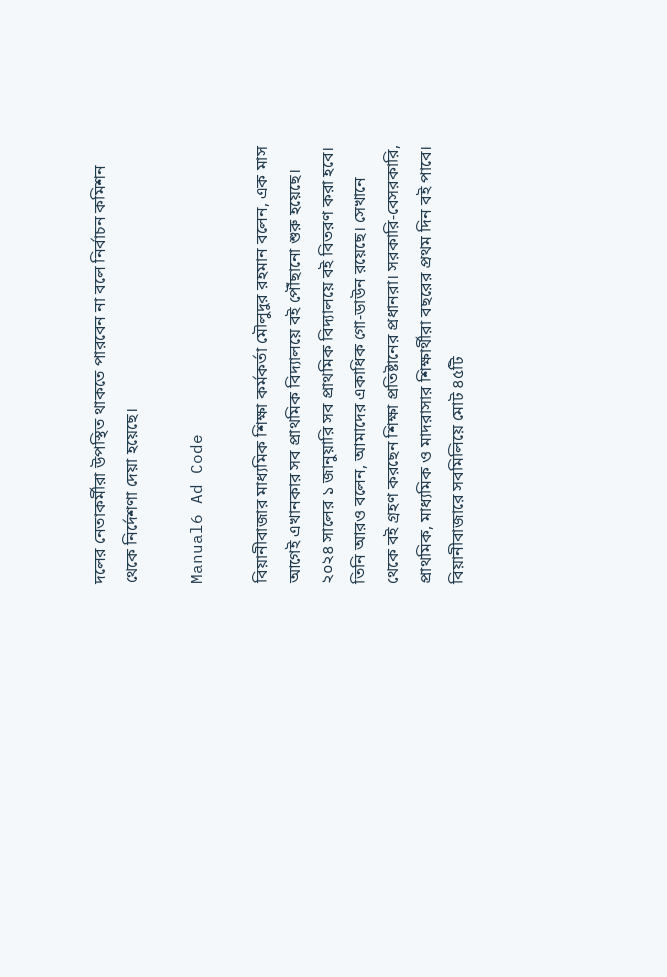দলের নেতাকর্মীরা উপস্থিত থাকতে পারবেন না বলে নির্বাচন কমিশন থেকে নির্দেশণা দেয়া হয়েছে।

Manual6 Ad Code

বিয়ানীবাজার মাধ্যমিক শিক্ষা কর্মকর্তা মৌলুদুর রহমান বলেন, এক মাস আগেই এখানকার সব প্রাথমিক বিদ্যালয়ে বই পৌঁছানো শুরু হয়েছে। ২০২৪ সালের ১ জানুয়ারি সব প্রাথমিক বিদ্যালয়ে বই বিতরণ করা হবে। তিনি আরও বলেন, আমাদের একাধিক গো-ডাউন রয়েছে। সেখানে থেকে বই গ্রহণ করছেন শিক্ষা প্রতিষ্টানের প্রধানরা। সরকারি-বেসরকারি, প্রাথমিক, মাধ্যমিক ও মাদরাসার শিক্ষার্থীরা বছরের প্রথম দিন বই পাবে। বিয়ানীবাজারে সবমিলিয়ে মোট ৪৫টি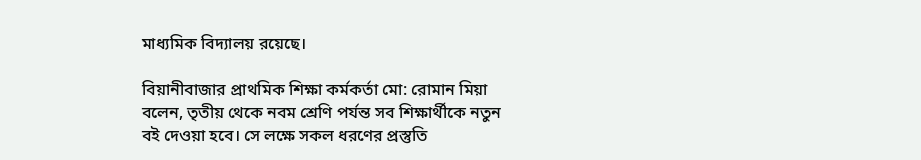মাধ্যমিক বিদ্যালয় রয়েছে।

বিয়ানীবাজার প্রাথমিক শিক্ষা কর্মকর্তা মো: রোমান মিয়া বলেন, তৃতীয় থেকে নবম শ্রেণি পর্যন্ত সব শিক্ষার্থীকে নতুন বই দেওয়া হবে। সে লক্ষে সকল ধরণের প্রস্তুতি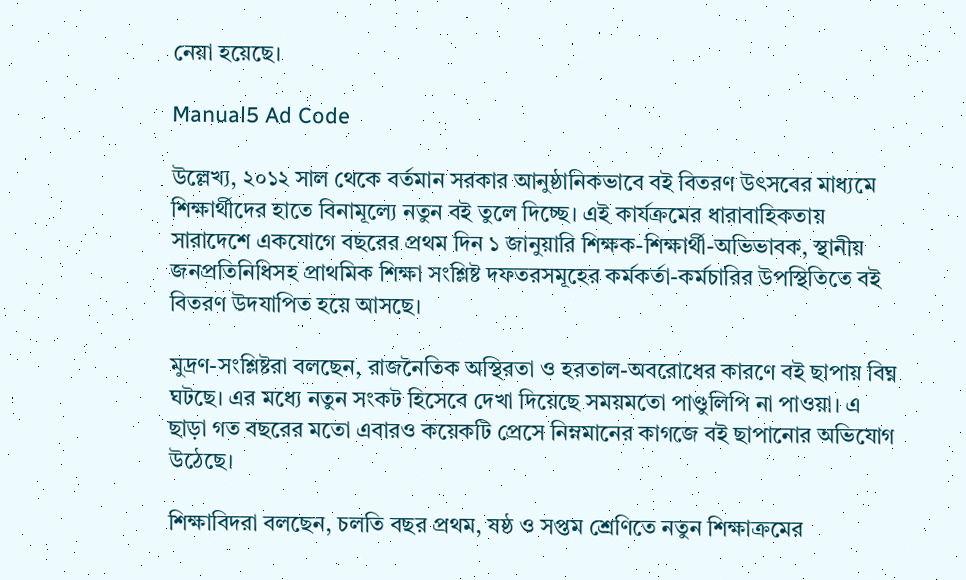নেয়া হয়েছে।

Manual5 Ad Code

উল্লেখ্য, ২০১২ সাল থেকে বর্তমান সরকার আনুষ্ঠানিকভাবে বই বিতরণ উৎসবের মাধ্যমে শিক্ষার্থীদের হাতে বিনামূল্যে নতুন বই তুলে দিচ্ছে। এই কার্যক্রমের ধারাবাহিকতায় সারাদেশে একযোগে বছরের প্রথম দিন ১ জানুয়ারি শিক্ষক-শিক্ষার্থী-অভিভাবক, স্থানীয় জনপ্রতিনিধিসহ প্রাথমিক শিক্ষা সংশ্লিষ্ট দফতরসমূহের কর্মকর্তা-কর্মচারির উপস্থিতিতে বই বিতরণ উদযাপিত হয়ে আসছে।

মুদ্রণ-সংশ্লিষ্টরা বলছেন, রাজনৈতিক অস্থিরতা ও হরতাল-অবরোধের কারণে বই ছাপায় বিঘ্ন ঘটছে। এর মধ্যে নতুন সংকট হিসেবে দেখা দিয়েছে সময়মতো পাণ্ডুলিপি না পাওয়া। এ ছাড়া গত বছরের মতো এবারও কয়েকটি প্রেসে নিম্নমানের কাগজে বই ছাপানোর অভিযোগ উঠেছে।

শিক্ষাবিদরা বলছেন, চলতি বছর প্রথম, ষষ্ঠ ও সপ্তম শ্রেণিতে নতুন শিক্ষাক্রমের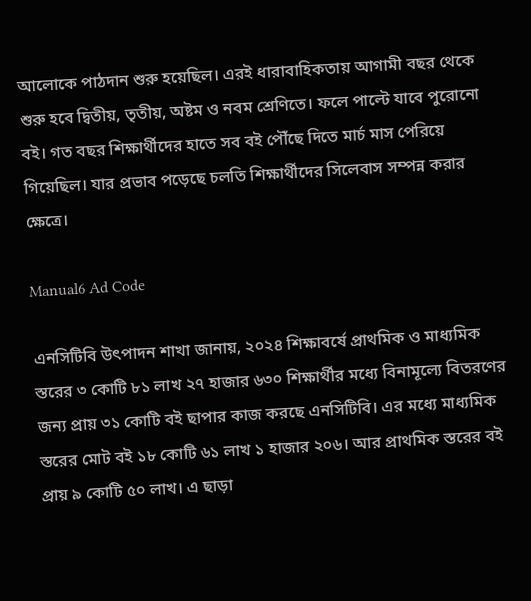আলোকে পাঠদান শুরু হয়েছিল। এরই ধারাবাহিকতায় আগামী বছর থেকে শুরু হবে দ্বিতীয়, তৃতীয়, অষ্টম ও নবম শ্রেণিতে। ফলে পাল্টে যাবে পুরোনো বই। গত বছর শিক্ষার্থীদের হাতে সব বই পৌঁছে দিতে মার্চ মাস পেরিয়ে গিয়েছিল। যার প্রভাব পড়েছে চলতি শিক্ষার্থীদের সিলেবাস সম্পন্ন করার ক্ষেত্রে।

Manual6 Ad Code

এনসিটিবি উৎপাদন শাখা জানায়, ২০২৪ শিক্ষাবর্ষে প্রাথমিক ও মাধ্যমিক স্তরের ৩ কোটি ৮১ লাখ ২৭ হাজার ৬৩০ শিক্ষার্থীর মধ্যে বিনামূল্যে বিতরণের জন্য প্রায় ৩১ কোটি বই ছাপার কাজ করছে এনসিটিবি। এর মধ্যে মাধ্যমিক স্তরের মোট বই ১৮ কোটি ৬১ লাখ ১ হাজার ২০৬। আর প্রাথমিক স্তরের বই প্রায় ৯ কোটি ৫০ লাখ। এ ছাড়া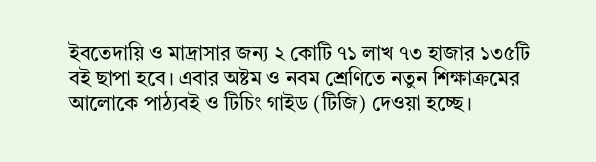ইবতেদায়ি ও মাদ্রাসার জন্য ২ কোটি ৭১ লাখ ৭৩ হাজার ১৩৫টি বই ছাপা হবে। এবার অষ্টম ও নবম শ্রেণিতে নতুন শিক্ষাক্রমের আলোকে পাঠ্যবই ও টিচিং গাইড (টিজি) দেওয়া হচ্ছে।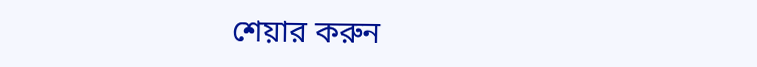শেয়ার করুন